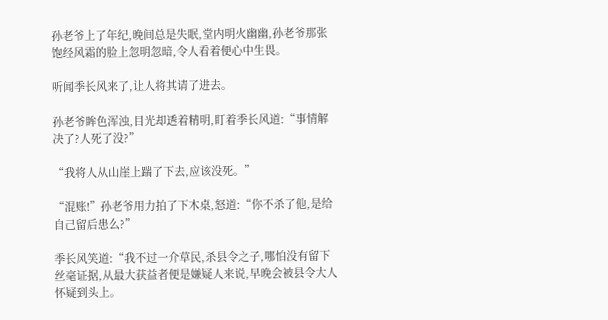孙老爷上了年纪,晚间总是失眠,堂内明火幽幽,孙老爷那张饱经风霜的脸上忽明忽暗,令人看着便心中生畏。

听闻季长风来了,让人将其请了进去。

孙老爷眸色浑浊,目光却透着精明,盯着季长风道:“事情解决了?人死了没?”

“我将人从山崖上踹了下去,应该没死。”

“混账!”孙老爷用力拍了下木桌,怒道:“你不杀了他,是给自己留后患么?”

季长风笑道:“我不过一介草民,杀县令之子,哪怕没有留下丝毫证据,从最大获益者便是嫌疑人来说,早晚会被县令大人怀疑到头上。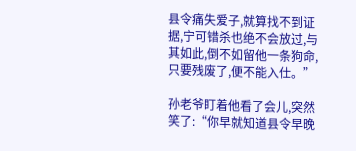县令痛失爱子,就算找不到证据,宁可错杀也绝不会放过,与其如此,倒不如留他一条狗命,只要残废了,便不能入仕。”

孙老爷盯着他看了会儿,突然笑了:“你早就知道县令早晚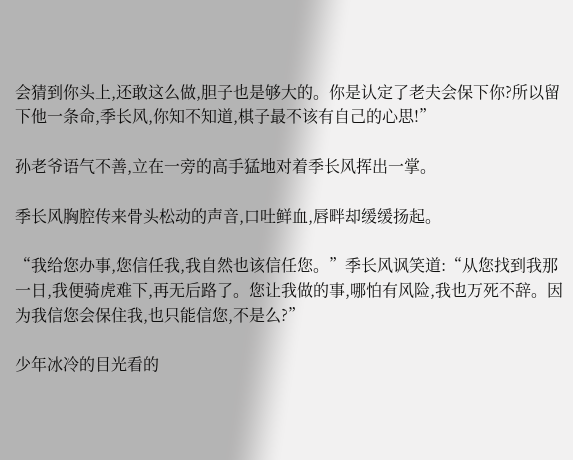会猜到你头上,还敢这么做,胆子也是够大的。你是认定了老夫会保下你?所以留下他一条命,季长风,你知不知道,棋子最不该有自己的心思!”

孙老爷语气不善,立在一旁的高手猛地对着季长风挥出一掌。

季长风胸腔传来骨头松动的声音,口吐鲜血,唇畔却缓缓扬起。

“我给您办事,您信任我,我自然也该信任您。”季长风讽笑道:“从您找到我那一日,我便骑虎难下,再无后路了。您让我做的事,哪怕有风险,我也万死不辞。因为我信您会保住我,也只能信您,不是么?”

少年冰冷的目光看的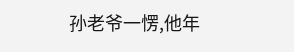孙老爷一愣,他年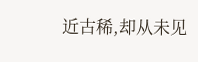近古稀,却从未见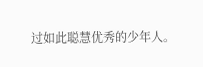过如此聪慧优秀的少年人。